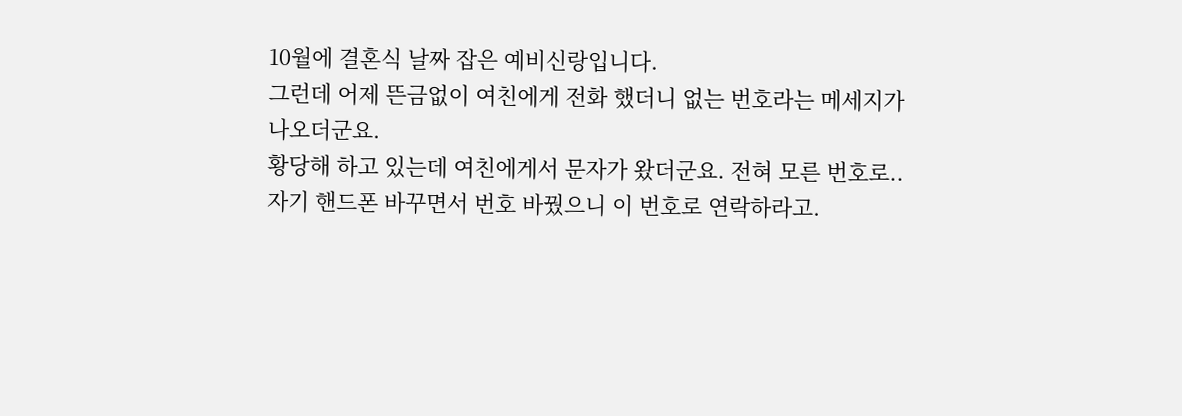10월에 결혼식 날짜 잡은 예비신랑입니다.
그런데 어제 뜬금없이 여친에게 전화 했더니 없는 번호라는 메세지가 나오더군요.
황당해 하고 있는데 여친에게서 문자가 왔더군요. 전혀 모른 번호로..
자기 핸드폰 바꾸면서 번호 바꿨으니 이 번호로 연락하라고.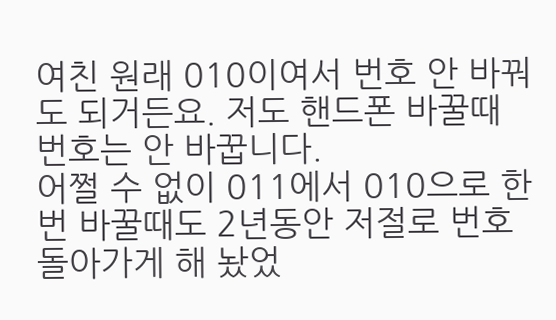여친 원래 010이여서 번호 안 바꿔도 되거든요. 저도 핸드폰 바꿀때 번호는 안 바꿉니다.
어쩔 수 없이 011에서 010으로 한 번 바꿀때도 2년동안 저절로 번호 돌아가게 해 놨었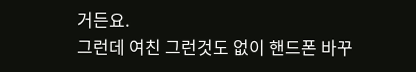거든요.
그런데 여친 그런것도 없이 핸드폰 바꾸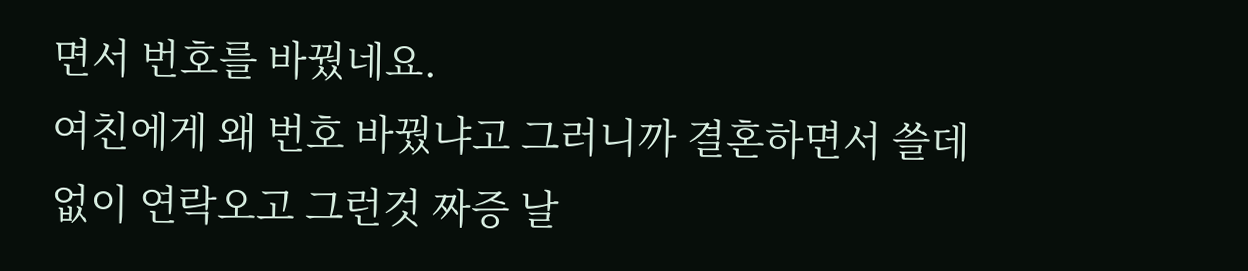면서 번호를 바꿨네요.
여친에게 왜 번호 바꿨냐고 그러니까 결혼하면서 쓸데없이 연락오고 그런것 짜증 날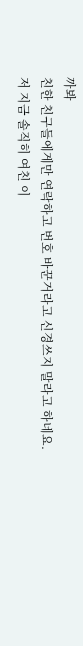까봐
친한 친구들에게만 연락하고 번호 바꾼거라고 신경쓰지 말라고 하네요.
저 지금 솔직히 여친 이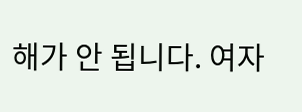해가 안 됩니다. 여자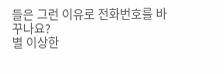들은 그런 이유로 전화번호를 바꾸나요?
별 이상한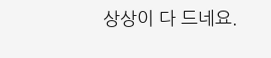상상이 다 드네요.